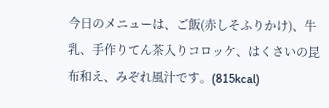今日のメニューは、ご飯(赤しそふりかけ)、牛乳、手作りてん茶入りコロッケ、はくさいの昆布和え、みぞれ風汁です。(815kcal)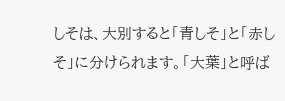しそは、大別すると「青しそ」と「赤しそ」に分けられます。「大葉」と呼ば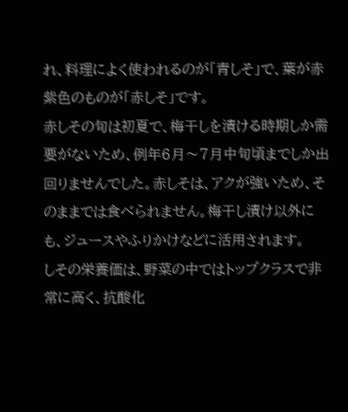れ、料理によく使われるのが「青しそ」で、葉が赤紫色のものが「赤しそ」です。
赤しその旬は初夏で、梅干しを漬ける時期しか需要がないため、例年6月〜7月中旬頃までしか出回りませんでした。赤しそは、アクが強いため、そのままでは食べられません。梅干し漬け以外にも、ジュースやふりかけなどに活用されます。
しその栄養価は、野菜の中ではトップクラスで非常に高く、抗酸化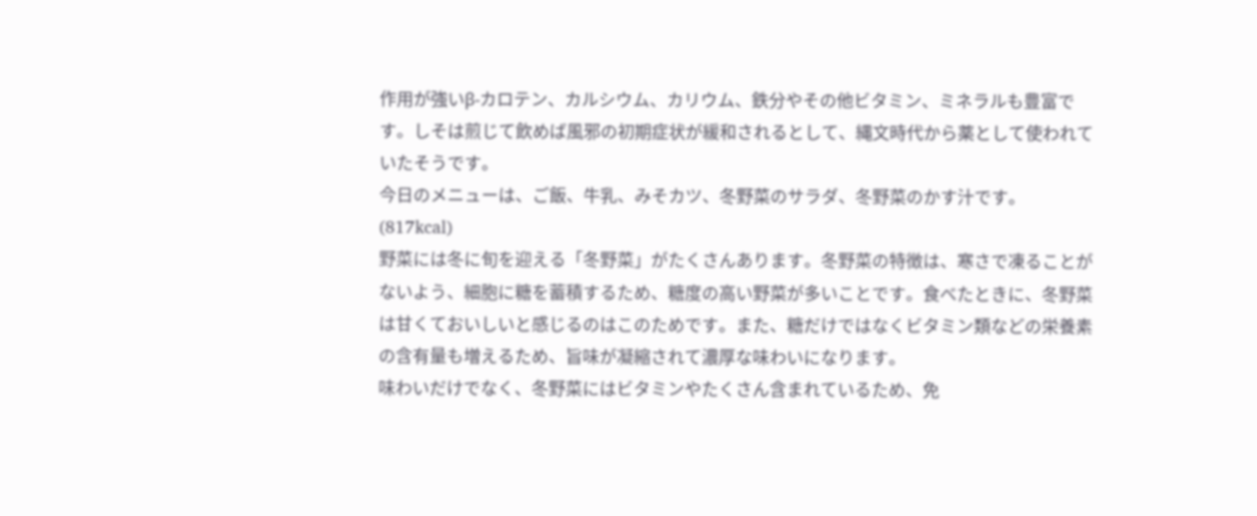作用が強いβ-カロテン、カルシウム、カリウム、鉄分やその他ビタミン、ミネラルも豊富です。しそは煎じて飲めば風邪の初期症状が緩和されるとして、縄文時代から薬として使われていたそうです。
今日のメニューは、ご飯、牛乳、みそカツ、冬野菜のサラダ、冬野菜のかす汁です。(817kcal)
野菜には冬に旬を迎える「冬野菜」がたくさんあります。冬野菜の特徴は、寒さで凍ることがないよう、細胞に糖を蓄積するため、糖度の高い野菜が多いことです。食べたときに、冬野菜は甘くておいしいと感じるのはこのためです。また、糖だけではなくビタミン類などの栄養素の含有量も増えるため、旨味が凝縮されて濃厚な味わいになります。
味わいだけでなく、冬野菜にはビタミンやたくさん含まれているため、免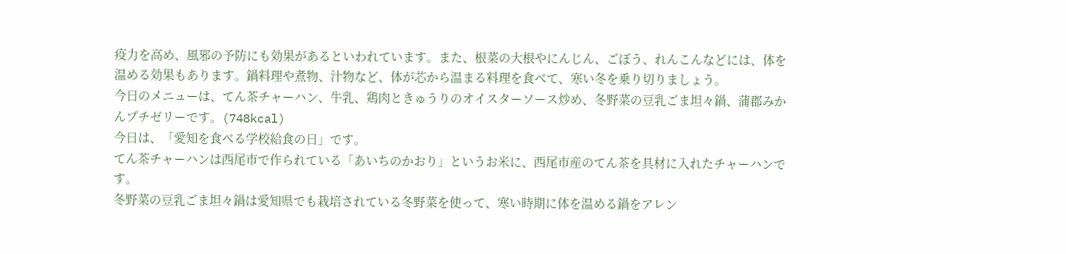疫力を高め、風邪の予防にも効果があるといわれています。また、根菜の大根やにんじん、ごぼう、れんこんなどには、体を温める効果もあります。鍋料理や煮物、汁物など、体が芯から温まる料理を食べて、寒い冬を乗り切りましょう。
今日のメニューは、てん茶チャーハン、牛乳、鶏肉ときゅうりのオイスターソース炒め、冬野菜の豆乳ごま坦々鍋、蒲郡みかんプチゼリーです。(748kcal)
今日は、「愛知を食べる学校給食の日」です。
てん茶チャーハンは西尾市で作られている「あいちのかおり」というお米に、西尾市産のてん茶を具材に入れたチャーハンです。
冬野菜の豆乳ごま坦々鍋は愛知県でも栽培されている冬野菜を使って、寒い時期に体を温める鍋をアレン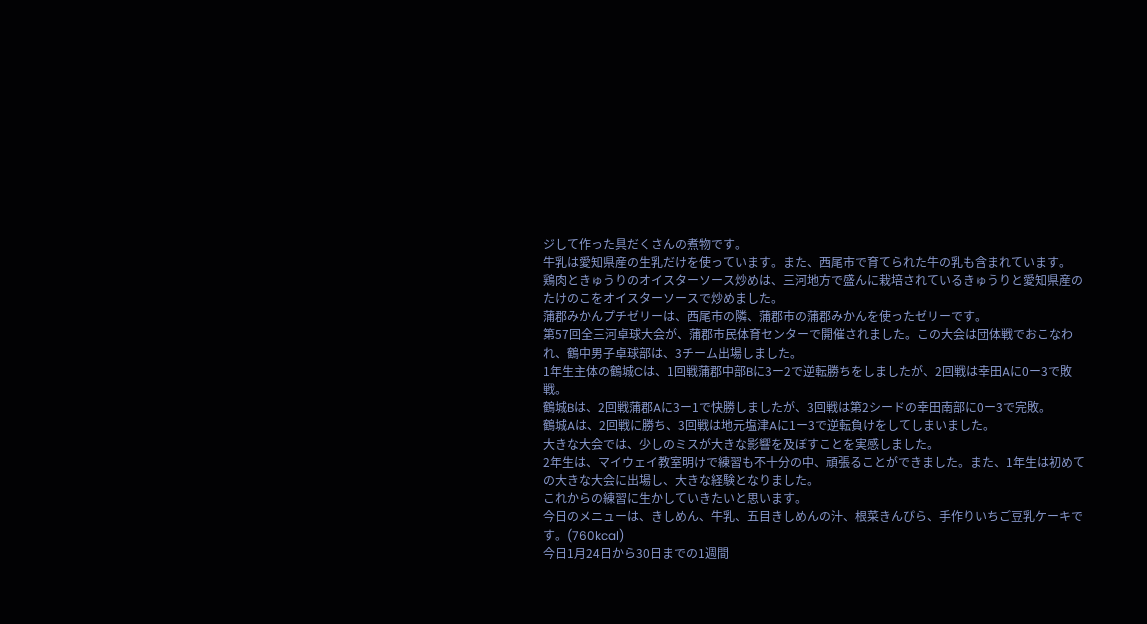ジして作った具だくさんの煮物です。
牛乳は愛知県産の生乳だけを使っています。また、西尾市で育てられた牛の乳も含まれています。
鶏肉ときゅうりのオイスターソース炒めは、三河地方で盛んに栽培されているきゅうりと愛知県産のたけのこをオイスターソースで炒めました。
蒲郡みかんプチゼリーは、西尾市の隣、蒲郡市の蒲郡みかんを使ったゼリーです。
第57回全三河卓球大会が、蒲郡市民体育センターで開催されました。この大会は団体戦でおこなわれ、鶴中男子卓球部は、3チーム出場しました。
1年生主体の鶴城Cは、1回戦蒲郡中部Bに3ー2で逆転勝ちをしましたが、2回戦は幸田Aに0ー3で敗戦。
鶴城Bは、2回戦蒲郡Aに3ー1で快勝しましたが、3回戦は第2シードの幸田南部に0ー3で完敗。
鶴城Aは、2回戦に勝ち、3回戦は地元塩津Aに1ー3で逆転負けをしてしまいました。
大きな大会では、少しのミスが大きな影響を及ぼすことを実感しました。
2年生は、マイウェイ教室明けで練習も不十分の中、頑張ることができました。また、1年生は初めての大きな大会に出場し、大きな経験となりました。
これからの練習に生かしていきたいと思います。
今日のメニューは、きしめん、牛乳、五目きしめんの汁、根菜きんぴら、手作りいちご豆乳ケーキです。(760kcal)
今日1月24日から30日までの1週間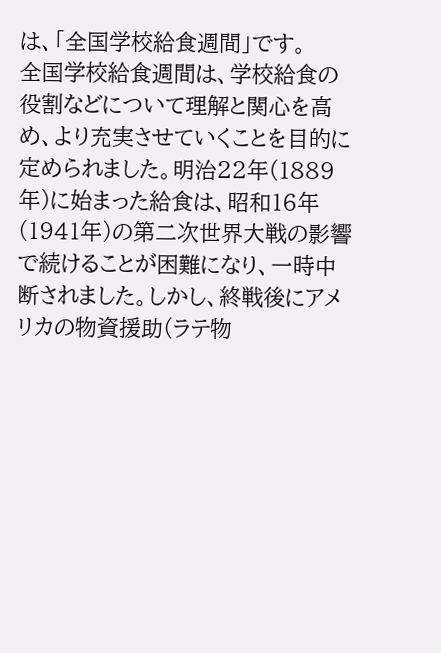は、「全国学校給食週間」です。
全国学校給食週間は、学校給食の役割などについて理解と関心を高め、より充実させていくことを目的に定められました。明治22年(1889年)に始まった給食は、昭和16年(1941年)の第二次世界大戦の影響で続けることが困難になり、一時中断されました。しかし、終戦後にアメリカの物資援助(ラテ物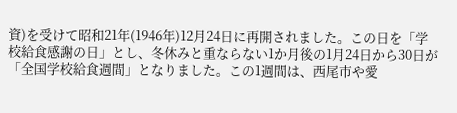資)を受けて昭和21年(1946年)12月24日に再開されました。この日を「学校給食感謝の日」とし、冬休みと重ならない1か月後の1月24日から30日が「全国学校給食週間」となりました。この1週間は、西尾市や愛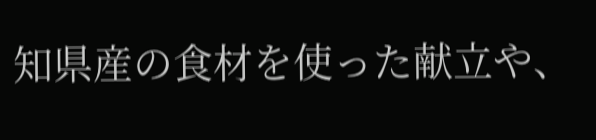知県産の食材を使った献立や、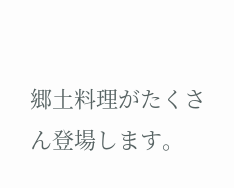郷土料理がたくさん登場します。